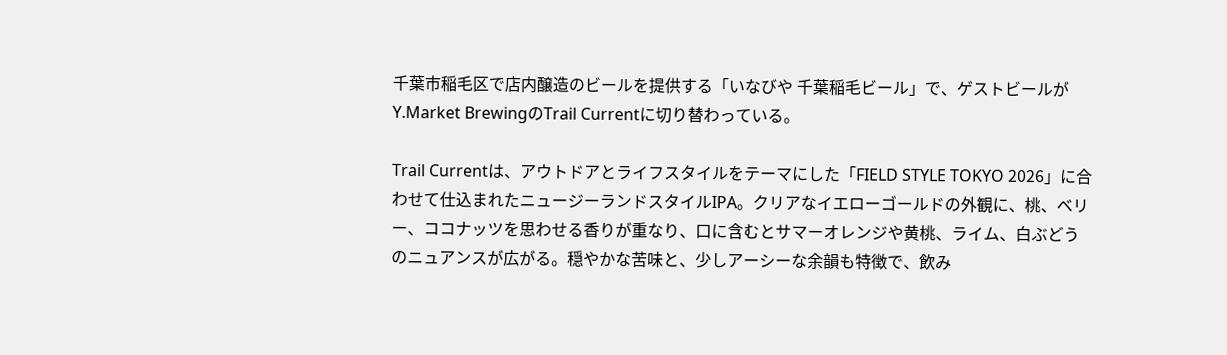千葉市稲毛区で店内醸造のビールを提供する「いなびや 千葉稲毛ビール」で、ゲストビールがY.Market BrewingのTrail Currentに切り替わっている。

Trail Currentは、アウトドアとライフスタイルをテーマにした「FIELD STYLE TOKYO 2026」に合わせて仕込まれたニュージーランドスタイルIPA。クリアなイエローゴールドの外観に、桃、ベリー、ココナッツを思わせる香りが重なり、口に含むとサマーオレンジや黄桃、ライム、白ぶどうのニュアンスが広がる。穏やかな苦味と、少しアーシーな余韻も特徴で、飲み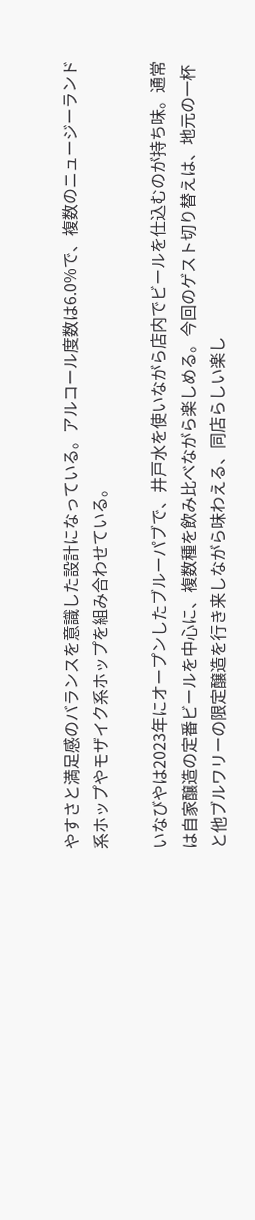やすさと満足感のバランスを意識した設計になっている。アルコール度数は6.0%で、複数のニュージーランド系ホップやモザイク系ホップを組み合わせている。

いなびやは2023年にオープンしたブルーパブで、井戸水を使いながら店内でビールを仕込むのが持ち味。通常は自家醸造の定番ビールを中心に、複数種を飲み比べながら楽しめる。今回のゲスト切り替えは、地元の一杯と他ブルワリーの限定醸造を行き来しながら味わえる、同店らしい楽し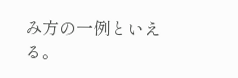み方の一例といえる。